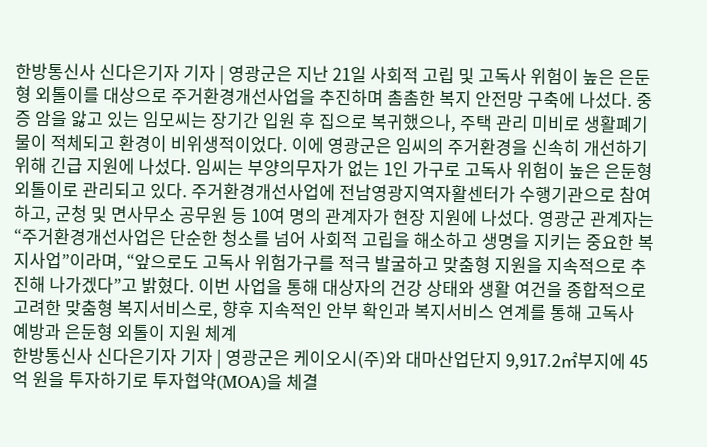한방통신사 신다은기자 기자 | 영광군은 지난 21일 사회적 고립 및 고독사 위험이 높은 은둔형 외톨이를 대상으로 주거환경개선사업을 추진하며 촘촘한 복지 안전망 구축에 나섰다. 중증 암을 앓고 있는 임모씨는 장기간 입원 후 집으로 복귀했으나, 주택 관리 미비로 생활폐기물이 적체되고 환경이 비위생적이었다. 이에 영광군은 임씨의 주거환경을 신속히 개선하기 위해 긴급 지원에 나섰다. 임씨는 부양의무자가 없는 1인 가구로 고독사 위험이 높은 은둔형 외톨이로 관리되고 있다. 주거환경개선사업에 전남영광지역자활센터가 수행기관으로 참여하고, 군청 및 면사무소 공무원 등 10여 명의 관계자가 현장 지원에 나섰다. 영광군 관계자는 “주거환경개선사업은 단순한 청소를 넘어 사회적 고립을 해소하고 생명을 지키는 중요한 복지사업”이라며, “앞으로도 고독사 위험가구를 적극 발굴하고 맞춤형 지원을 지속적으로 추진해 나가겠다”고 밝혔다. 이번 사업을 통해 대상자의 건강 상태와 생활 여건을 종합적으로 고려한 맞춤형 복지서비스로, 향후 지속적인 안부 확인과 복지서비스 연계를 통해 고독사 예방과 은둔형 외톨이 지원 체계
한방통신사 신다은기자 기자 | 영광군은 케이오시(주)와 대마산업단지 9,917.2㎡부지에 45억 원을 투자하기로 투자협약(MOA)을 체결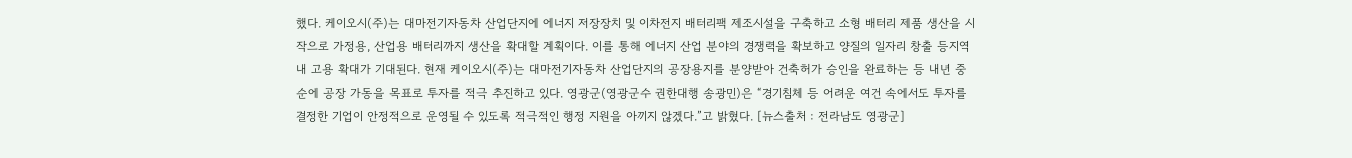했다. 케이오시(주)는 대마전기자동차 산업단지에 에너지 저장장치 및 이차전지 배터리팩 제조시설을 구축하고 소형 배터리 제품 생산을 시작으로 가정용, 산업용 배터리까지 생산을 확대할 계획이다. 이를 통해 에너지 산업 분야의 경쟁력을 확보하고 양질의 일자리 창출 등지역 내 고용 확대가 기대된다. 현재 케이오시(주)는 대마전기자동차 산업단지의 공장용지를 분양받아 건축허가 승인을 완료하는 등 내년 중순에 공장 가동을 목표로 투자를 적극 추진하고 있다. 영광군(영광군수 권한대행 송광민)은 “경기침체 등 어려운 여건 속에서도 투자를 결정한 기업이 안정적으로 운영될 수 있도록 적극적인 행정 지원을 아끼지 않겠다.”고 밝혔다. [뉴스출처 : 전라남도 영광군]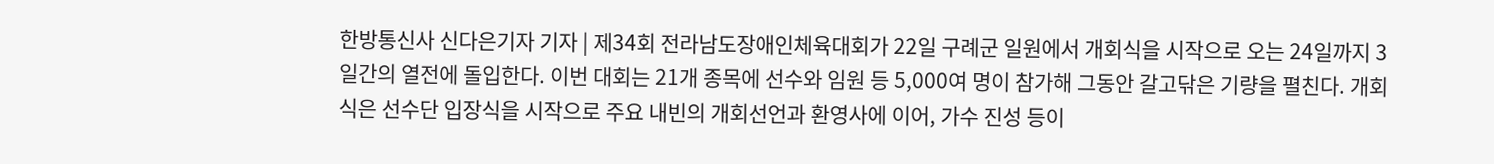한방통신사 신다은기자 기자 | 제34회 전라남도장애인체육대회가 22일 구례군 일원에서 개회식을 시작으로 오는 24일까지 3일간의 열전에 돌입한다. 이번 대회는 21개 종목에 선수와 임원 등 5,000여 명이 참가해 그동안 갈고닦은 기량을 펼친다. 개회식은 선수단 입장식을 시작으로 주요 내빈의 개회선언과 환영사에 이어, 가수 진성 등이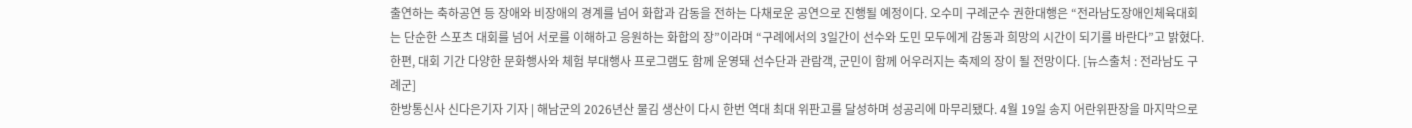출연하는 축하공연 등 장애와 비장애의 경계를 넘어 화합과 감동을 전하는 다채로운 공연으로 진행될 예정이다. 오수미 구례군수 권한대행은 “전라남도장애인체육대회는 단순한 스포츠 대회를 넘어 서로를 이해하고 응원하는 화합의 장”이라며 “구례에서의 3일간이 선수와 도민 모두에게 감동과 희망의 시간이 되기를 바란다”고 밝혔다. 한편, 대회 기간 다양한 문화행사와 체험 부대행사 프로그램도 함께 운영돼 선수단과 관람객, 군민이 함께 어우러지는 축제의 장이 될 전망이다. [뉴스출처 : 전라남도 구례군]
한방통신사 신다은기자 기자 | 해남군의 2026년산 물김 생산이 다시 한번 역대 최대 위판고를 달성하며 성공리에 마무리됐다. 4월 19일 송지 어란위판장을 마지막으로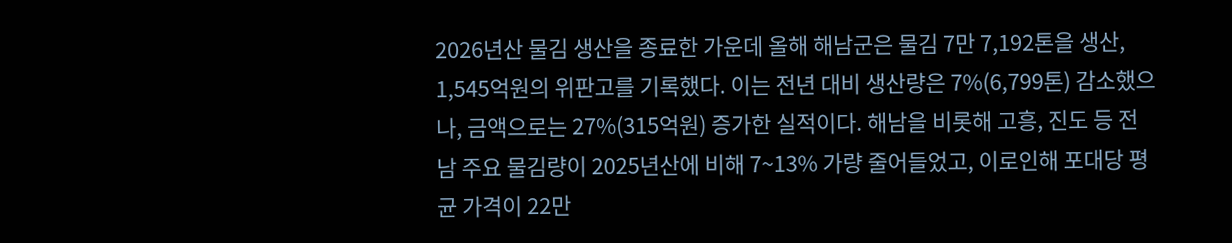2026년산 물김 생산을 종료한 가운데 올해 해남군은 물김 7만 7,192톤을 생산, 1,545억원의 위판고를 기록했다. 이는 전년 대비 생산량은 7%(6,799톤) 감소했으나, 금액으로는 27%(315억원) 증가한 실적이다. 해남을 비롯해 고흥, 진도 등 전남 주요 물김량이 2025년산에 비해 7~13% 가량 줄어들었고, 이로인해 포대당 평균 가격이 22만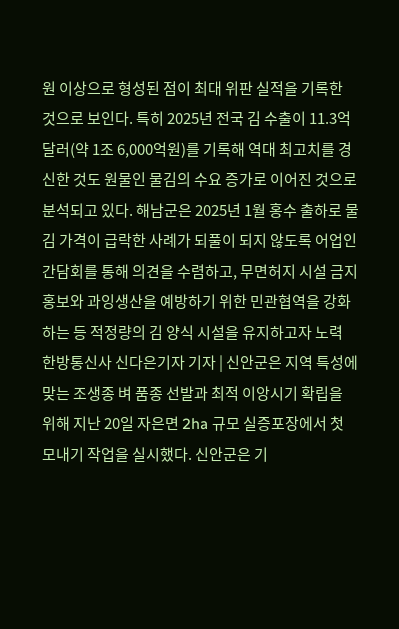원 이상으로 형성된 점이 최대 위판 실적을 기록한 것으로 보인다. 특히 2025년 전국 김 수출이 11.3억 달러(약 1조 6,000억원)를 기록해 역대 최고치를 경신한 것도 원물인 물김의 수요 증가로 이어진 것으로 분석되고 있다. 해남군은 2025년 1월 홍수 출하로 물김 가격이 급락한 사례가 되풀이 되지 않도록 어업인 간담회를 통해 의견을 수렴하고, 무면허지 시설 금지 홍보와 과잉생산을 예방하기 위한 민관협역을 강화하는 등 적정량의 김 양식 시설을 유지하고자 노력
한방통신사 신다은기자 기자 | 신안군은 지역 특성에 맞는 조생종 벼 품종 선발과 최적 이앙시기 확립을 위해 지난 20일 자은면 2ha 규모 실증포장에서 첫 모내기 작업을 실시했다. 신안군은 기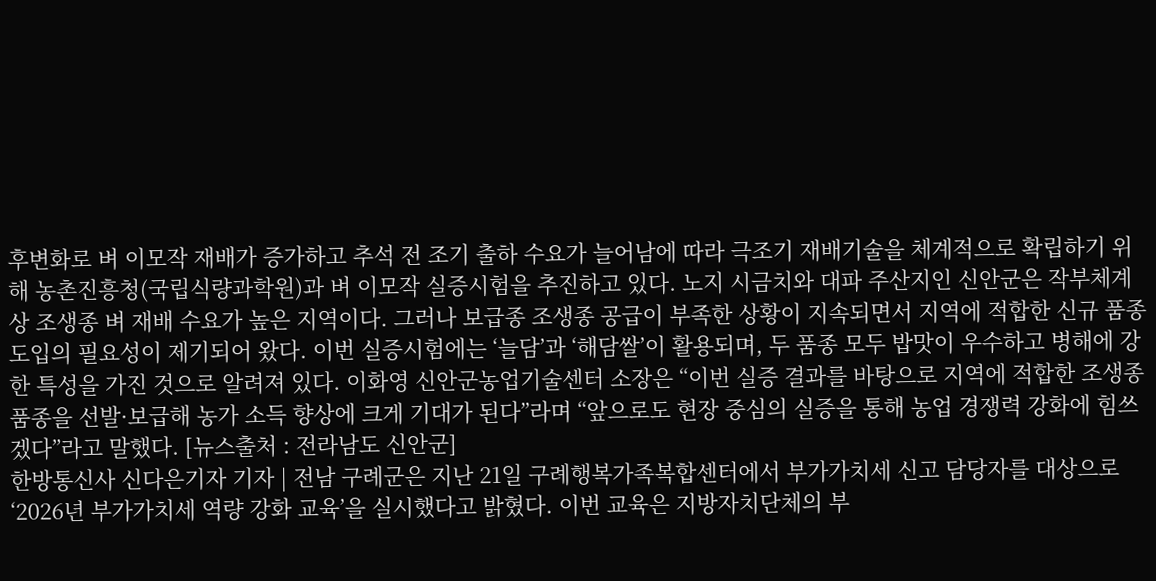후변화로 벼 이모작 재배가 증가하고 추석 전 조기 출하 수요가 늘어남에 따라 극조기 재배기술을 체계적으로 확립하기 위해 농촌진흥청(국립식량과학원)과 벼 이모작 실증시험을 추진하고 있다. 노지 시금치와 대파 주산지인 신안군은 작부체계상 조생종 벼 재배 수요가 높은 지역이다. 그러나 보급종 조생종 공급이 부족한 상황이 지속되면서 지역에 적합한 신규 품종 도입의 필요성이 제기되어 왔다. 이번 실증시험에는 ‘늘담’과 ‘해담쌀’이 활용되며, 두 품종 모두 밥맛이 우수하고 병해에 강한 특성을 가진 것으로 알려져 있다. 이화영 신안군농업기술센터 소장은 “이번 실증 결과를 바탕으로 지역에 적합한 조생종 품종을 선발·보급해 농가 소득 향상에 크게 기대가 된다”라며 “앞으로도 현장 중심의 실증을 통해 농업 경쟁력 강화에 힘쓰겠다”라고 말했다. [뉴스출처 : 전라남도 신안군]
한방통신사 신다은기자 기자 | 전남 구례군은 지난 21일 구례행복가족복합센터에서 부가가치세 신고 담당자를 대상으로 ‘2026년 부가가치세 역량 강화 교육’을 실시했다고 밝혔다. 이번 교육은 지방자치단체의 부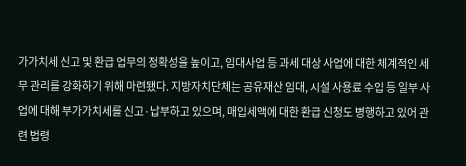가가치세 신고 및 환급 업무의 정확성을 높이고, 임대사업 등 과세 대상 사업에 대한 체계적인 세무 관리를 강화하기 위해 마련됐다. 지방자치단체는 공유재산 임대, 시설 사용료 수입 등 일부 사업에 대해 부가가치세를 신고·납부하고 있으며, 매입세액에 대한 환급 신청도 병행하고 있어 관련 법령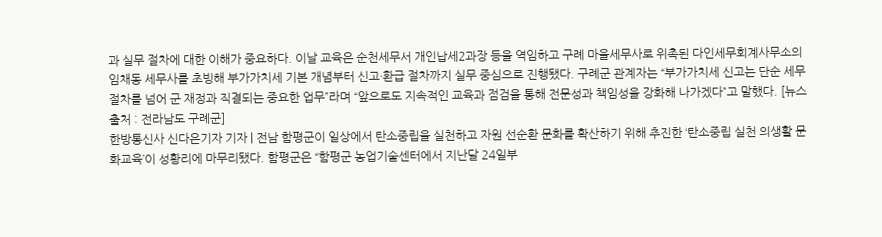과 실무 절차에 대한 이해가 중요하다. 이날 교육은 순천세무서 개인납세2과장 등을 역임하고 구례 마을세무사로 위촉된 다인세무회계사무소의 임채동 세무사를 초빙해 부가가치세 기본 개념부터 신고·환급 절차까지 실무 중심으로 진행됐다. 구례군 관계자는 “부가가치세 신고는 단순 세무 절차를 넘어 군 재정과 직결되는 중요한 업무”라며 “앞으로도 지속적인 교육과 점검을 통해 전문성과 책임성을 강화해 나가겠다”고 말했다. [뉴스출처 : 전라남도 구례군]
한방통신사 신다은기자 기자 | 전남 함평군이 일상에서 탄소중립을 실천하고 자원 선순환 문화를 확산하기 위해 추진한 ‘탄소중립 실천 의생활 문화교육’이 성황리에 마무리됐다. 함평군은 “함평군 농업기술센터에서 지난달 24일부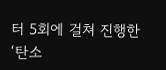터 5회에 걸쳐 진행한 ‘탄소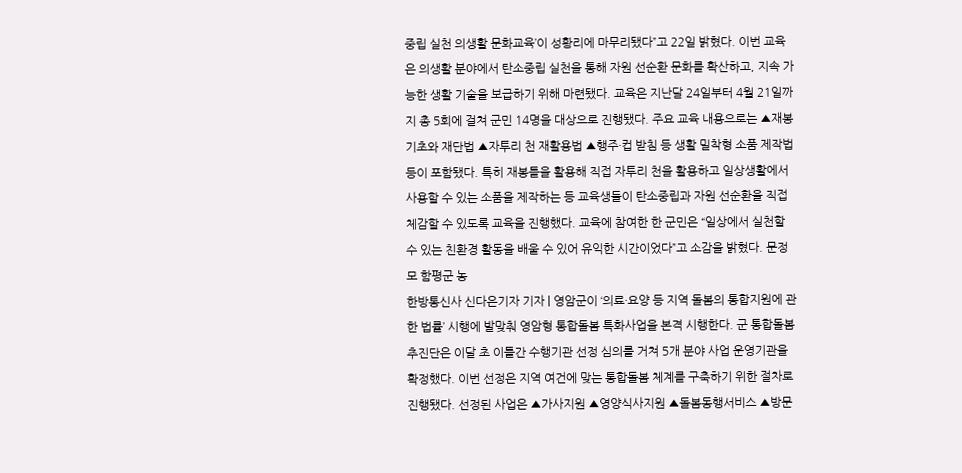중립 실천 의생활 문화교육’이 성황리에 마무리됐다”고 22일 밝혔다. 이번 교육은 의생활 분야에서 탄소중립 실천을 통해 자원 선순환 문화를 확산하고, 지속 가능한 생활 기술을 보급하기 위해 마련됐다. 교육은 지난달 24일부터 4월 21일까지 총 5회에 걸쳐 군민 14명을 대상으로 진행됐다. 주요 교육 내용으로는 ▲재봉 기초와 재단법 ▲자투리 천 재활용법 ▲행주·컵 받침 등 생활 밀착형 소품 제작법 등이 포함됐다. 특히 재봉틀을 활용해 직접 자투리 천을 활용하고 일상생활에서 사용할 수 있는 소품을 제작하는 등 교육생들이 탄소중립과 자원 선순환을 직접 체감할 수 있도록 교육을 진행했다. 교육에 참여한 한 군민은 “일상에서 실천할 수 있는 친환경 활동을 배울 수 있어 유익한 시간이었다”고 소감을 밝혔다. 문정모 함평군 농
한방통신사 신다은기자 기자 | 영암군이 ‘의료·요양 등 지역 돌봄의 통합지원에 관한 법률’ 시행에 발맞춰 영암형 통합돌봄 특화사업을 본격 시행한다. 군 통합돌봄추진단은 이달 초 이틀간 수행기관 선정 심의를 거쳐 5개 분야 사업 운영기관을 확정했다. 이번 선정은 지역 여건에 맞는 통합돌봄 체계를 구축하기 위한 절차로 진행됐다. 선정된 사업은 ▲가사지원 ▲영양식사지원 ▲돌봄동행서비스 ▲방문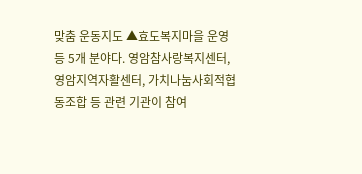맞춤 운동지도 ▲효도복지마을 운영 등 5개 분야다. 영암참사랑복지센터, 영암지역자활센터, 가치나눔사회적협동조합 등 관련 기관이 참여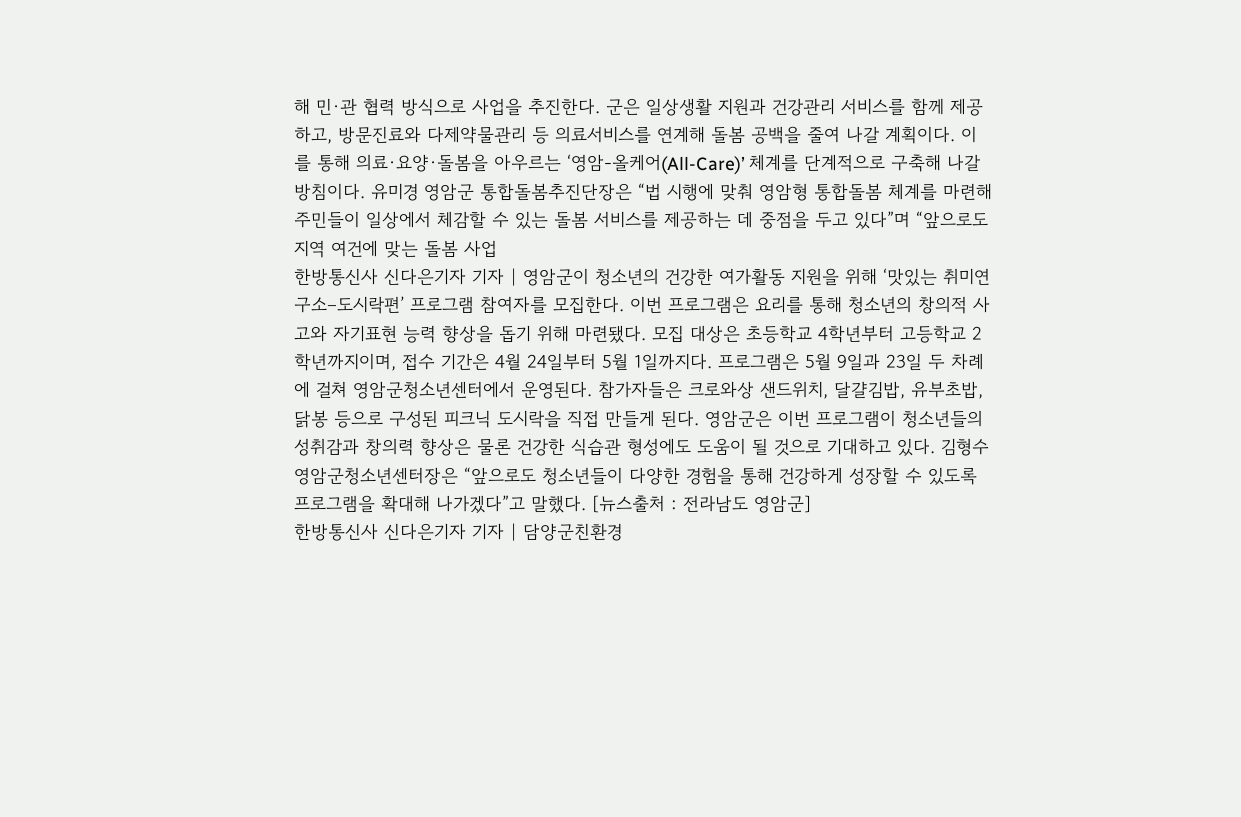해 민·관 협력 방식으로 사업을 추진한다. 군은 일상생활 지원과 건강관리 서비스를 함께 제공하고, 방문진료와 다제약물관리 등 의료서비스를 연계해 돌봄 공백을 줄여 나갈 계획이다. 이를 통해 의료·요양·돌봄을 아우르는 ‘영암-올케어(All-Care)’ 체계를 단계적으로 구축해 나갈 방침이다. 유미경 영암군 통합돌봄추진단장은 “법 시행에 맞춰 영암형 통합돌봄 체계를 마련해 주민들이 일상에서 체감할 수 있는 돌봄 서비스를 제공하는 데 중점을 두고 있다”며 “앞으로도 지역 여건에 맞는 돌봄 사업
한방통신사 신다은기자 기자 | 영암군이 청소년의 건강한 여가활동 지원을 위해 ‘맛있는 취미연구소–도시락편’ 프로그램 참여자를 모집한다. 이번 프로그램은 요리를 통해 청소년의 창의적 사고와 자기표현 능력 향상을 돕기 위해 마련됐다. 모집 대상은 초등학교 4학년부터 고등학교 2학년까지이며, 접수 기간은 4월 24일부터 5월 1일까지다. 프로그램은 5월 9일과 23일 두 차례에 걸쳐 영암군청소년센터에서 운영된다. 참가자들은 크로와상 샌드위치, 달걀김밥, 유부초밥, 닭봉 등으로 구성된 피크닉 도시락을 직접 만들게 된다. 영암군은 이번 프로그램이 청소년들의 성취감과 창의력 향상은 물론 건강한 식습관 형성에도 도움이 될 것으로 기대하고 있다. 김형수 영암군청소년센터장은 “앞으로도 청소년들이 다양한 경험을 통해 건강하게 성장할 수 있도록 프로그램을 확대해 나가겠다”고 말했다. [뉴스출처 : 전라남도 영암군]
한방통신사 신다은기자 기자 | 담양군친환경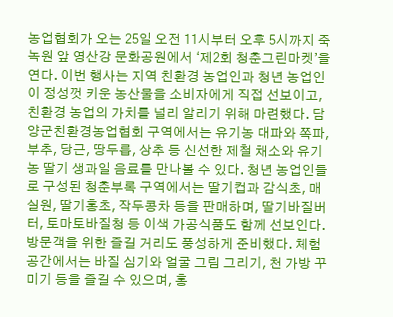농업협회가 오는 25일 오전 11시부터 오후 5시까지 죽녹원 앞 영산강 문화공원에서 ‘제2회 청춘그린마켓’을 연다. 이번 행사는 지역 친환경 농업인과 청년 농업인이 정성껏 키운 농산물을 소비자에게 직접 선보이고, 친환경 농업의 가치를 널리 알리기 위해 마련했다. 담양군친환경농업협회 구역에서는 유기농 대파와 쪽파, 부추, 당근, 땅두릅, 상추 등 신선한 제철 채소와 유기농 딸기 생과일 음료를 만나볼 수 있다. 청년 농업인들로 구성된 청춘부록 구역에서는 딸기컵과 감식초, 매실원, 딸기홍초, 작두콩차 등을 판매하며, 딸기바질버터, 토마토바질청 등 이색 가공식품도 함께 선보인다. 방문객을 위한 즐길 거리도 풍성하게 준비했다. 체험 공간에서는 바질 심기와 얼굴 그림 그리기, 천 가방 꾸미기 등을 즐길 수 있으며, 홍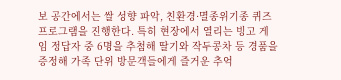보 공간에서는 쌀 성향 파악, 친환경·멸종위기종 퀴즈 프로그램을 진행한다. 특히 현장에서 열리는 빙고 게임 정답자 중 6명을 추첨해 딸기와 작두콩차 등 경품을 증정해 가족 단위 방문객들에게 즐거운 추억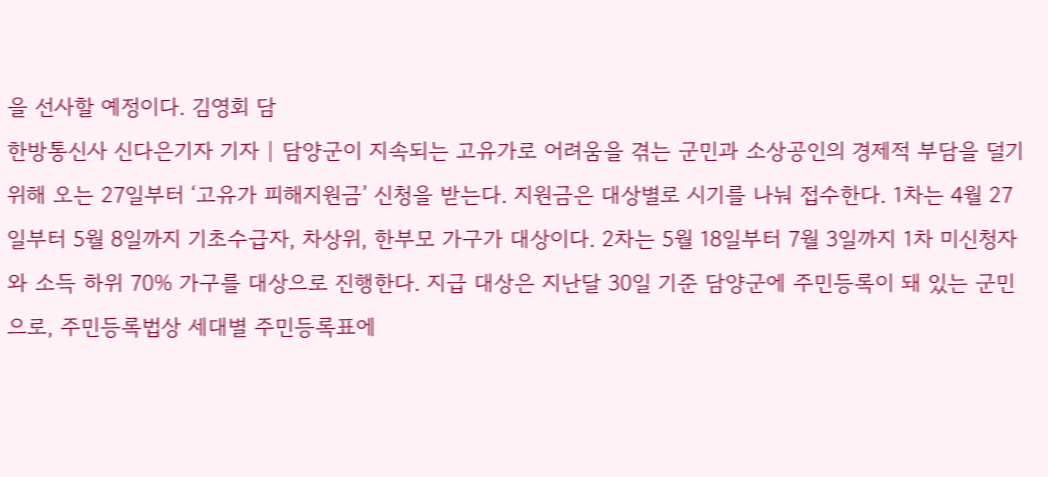을 선사할 예정이다. 김영회 담
한방통신사 신다은기자 기자 | 담양군이 지속되는 고유가로 어려움을 겪는 군민과 소상공인의 경제적 부담을 덜기 위해 오는 27일부터 ‘고유가 피해지원금’ 신청을 받는다. 지원금은 대상별로 시기를 나눠 접수한다. 1차는 4월 27일부터 5월 8일까지 기초수급자, 차상위, 한부모 가구가 대상이다. 2차는 5월 18일부터 7월 3일까지 1차 미신청자와 소득 하위 70% 가구를 대상으로 진행한다. 지급 대상은 지난달 30일 기준 담양군에 주민등록이 돼 있는 군민으로, 주민등록법상 세대별 주민등록표에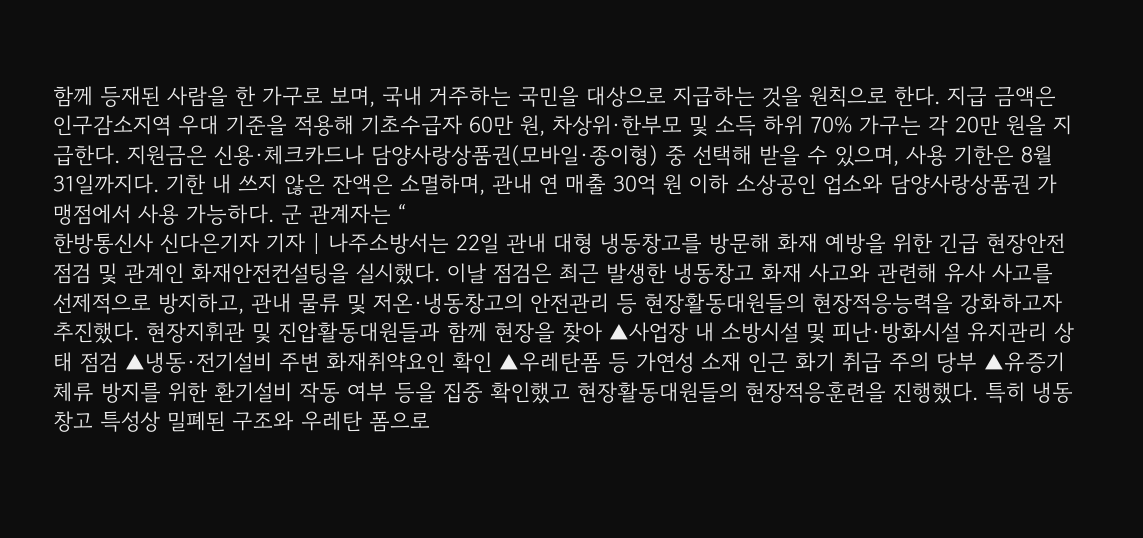함께 등재된 사람을 한 가구로 보며, 국내 거주하는 국민을 대상으로 지급하는 것을 원칙으로 한다. 지급 금액은 인구감소지역 우대 기준을 적용해 기초수급자 60만 원, 차상위·한부모 및 소득 하위 70% 가구는 각 20만 원을 지급한다. 지원금은 신용·체크카드나 담양사랑상품권(모바일·종이형) 중 선택해 받을 수 있으며, 사용 기한은 8월 31일까지다. 기한 내 쓰지 않은 잔액은 소멸하며, 관내 연 매출 30억 원 이하 소상공인 업소와 담양사랑상품권 가맹점에서 사용 가능하다. 군 관계자는 “
한방통신사 신다은기자 기자 | 나주소방서는 22일 관내 대형 냉동창고를 방문해 화재 예방을 위한 긴급 현장안전점검 및 관계인 화재안전컨설팅을 실시했다. 이날 점검은 최근 발생한 냉동창고 화재 사고와 관련해 유사 사고를 선제적으로 방지하고, 관내 물류 및 저온·냉동창고의 안전관리 등 현장활동대원들의 현장적응능력을 강화하고자 추진했다. 현장지휘관 및 진압활동대원들과 함께 현장을 찾아 ▲사업장 내 소방시설 및 피난·방화시설 유지관리 상태 점검 ▲냉동·전기설비 주변 화재취약요인 확인 ▲우레탄폼 등 가연성 소재 인근 화기 취급 주의 당부 ▲유증기 체류 방지를 위한 환기설비 작동 여부 등을 집중 확인했고 현장활동대원들의 현장적응훈련을 진행했다. 특히 냉동창고 특성상 밀폐된 구조와 우레탄 폼으로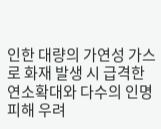인한 대량의 가연성 가스로 화재 발생 시 급격한 연소확대와 다수의 인명피해 우려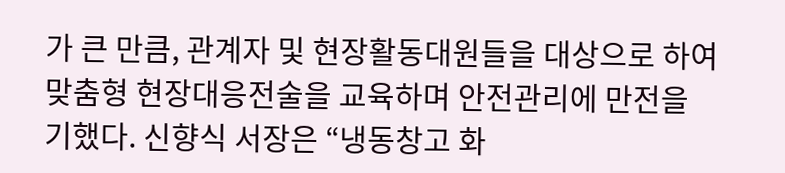가 큰 만큼, 관계자 및 현장활동대원들을 대상으로 하여 맞춤형 현장대응전술을 교육하며 안전관리에 만전을 기했다. 신향식 서장은 “냉동창고 화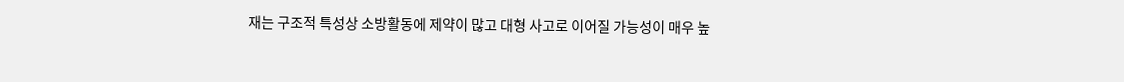재는 구조적 특성상 소방활동에 제약이 많고 대형 사고로 이어질 가능성이 매우 높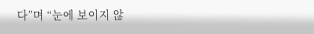다”며 “눈에 보이지 않